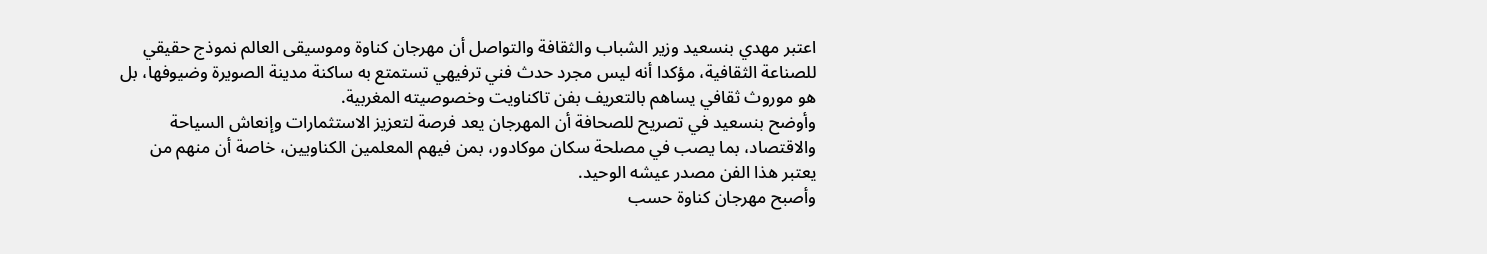اعتبر مهدي بنسعيد وزير الشباب والثقافة والتواصل أن مهرجان كناوة وموسيقى العالم نموذج حقيقي للصناعة الثقافية، مؤكدا أنه ليس مجرد حدث فني ترفيهي تستمتع به ساكنة مدينة الصويرة وضيوفها، بل هو موروث ثقافي يساهم بالتعريف بفن تاكناويت وخصوصيته المغربية.
وأوضح بنسعيد في تصريح للصحافة أن المهرجان يعد فرصة لتعزيز الاستثمارات وإنعاش السياحة والاقتصاد، بما يصب في مصلحة سكان موكادور، بمن فيهم المعلمين الكناويين، خاصة أن منهم من يعتبر هذا الفن مصدر عيشه الوحيد.
وأصبح مهرجان كناوة حسب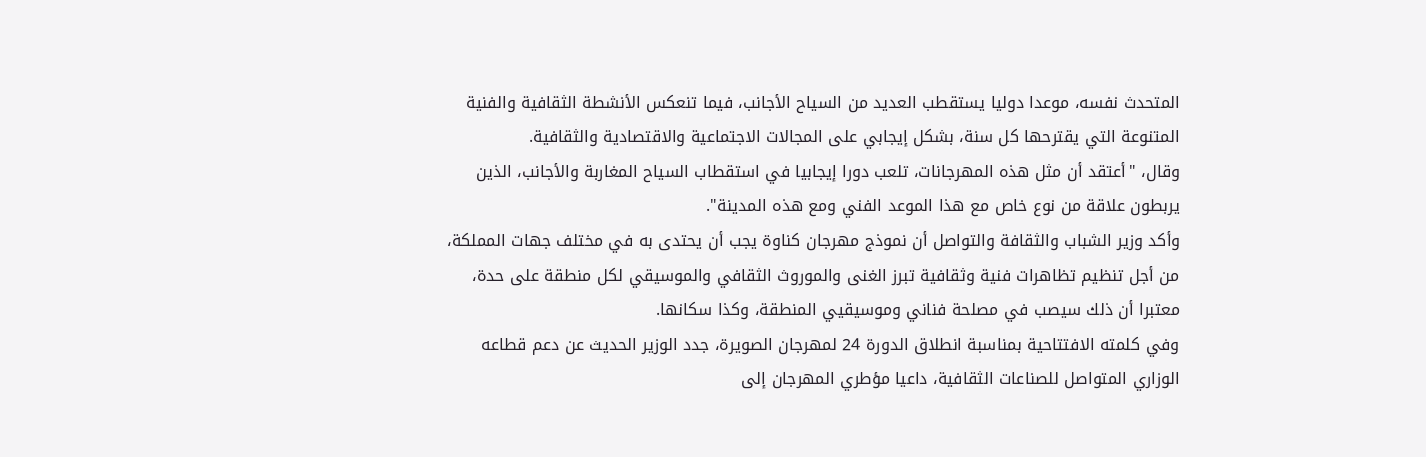المتحدث نفسه، موعدا دوليا يستقطب العديد من السياح الأجانب، فيما تنعكس الأنشطة الثقافية والفنية المتنوعة التي يقترحها كل سنة، بشكل إيجابي على المجالات الاجتماعية والاقتصادية والثقافية.
وقال، "أعتقد أن مثل هذه المهرجانات، تلعب دورا إيجابيا في استقطاب السياح المغاربة والأجانب، الذين يربطون علاقة من نوع خاص مع هذا الموعد الفني ومع هذه المدينة".
وأكد وزير الشباب والثقافة والتواصل أن نموذج مهرجان كناوة يجب أن يحتدى به في مختلف جهات المملكة، من أجل تنظيم تظاهرات فنية وثقافية تبرز الغنى والموروث الثقافي والموسيقي لكل منطقة على حدة، معتبرا أن ذلك سيصب في مصلحة فناني وموسيقيي المنطقة، وكذا سكانها.
وفي كلمته الافتتاحية بمناسبة انطلاق الدورة 24 لمهرجان الصويرة، جدد الوزير الحديث عن دعم قطاعه الوزاري المتواصل للصناعات الثقافية، داعيا مؤطري المهرجان إلى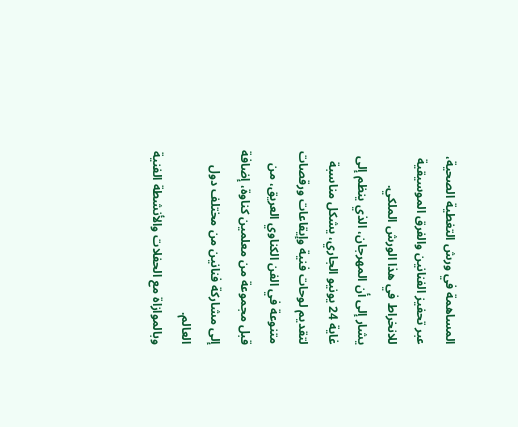المساهمة في ورش التغطية الصحية، عبر تحفيز الفنانين والفرق الموسيقية للانخراط في هذا الورش الملكي.
يشار إلى أن المهرجان، الذي ينظم إلى غاية 24 يونيو الجاري، يشكل مناسبة لتقديم لوحات فنية وإيقاعات ورقصات متنوعة في الفن الكناوي العريق، من قبل مجموعة من معلمين كناوة، إضافة إلى مشاركة فنانين من مختلف دول العالم.
وبالموازاة مع الحفلات والأنشطة الفنية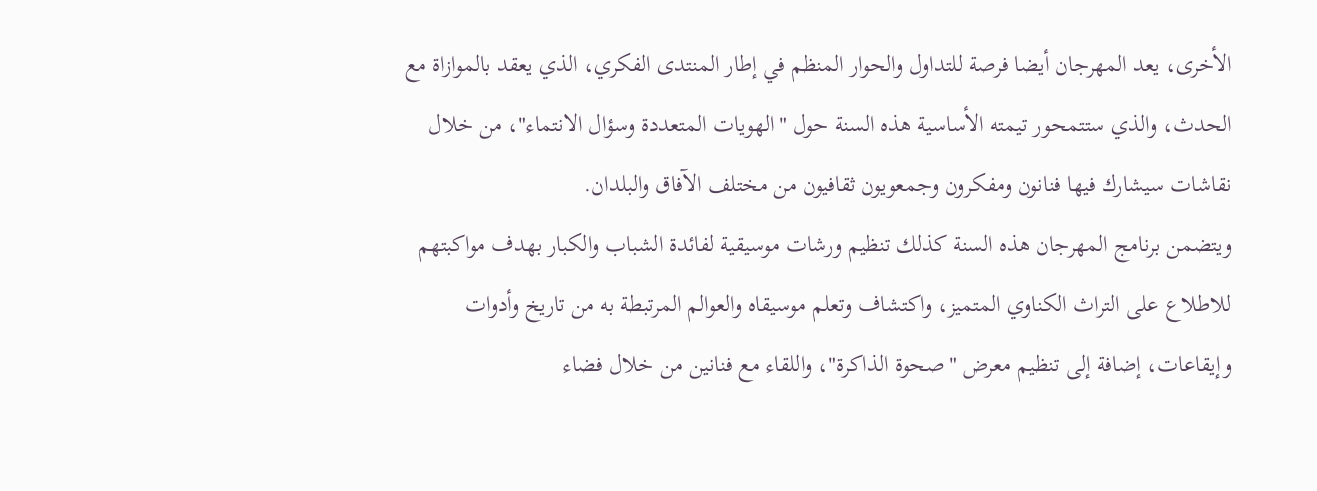الأخرى، يعد المهرجان أيضا فرصة للتداول والحوار المنظم في إطار المنتدى الفكري، الذي يعقد بالموازاة مع الحدث، والذي ستتمحور تيمته الأساسية هذه السنة حول "الهويات المتعددة وسؤال الانتماء"، من خلال نقاشات سيشارك فيها فنانون ومفكرون وجمعويون ثقافيون من مختلف الآفاق والبلدان.
ويتضمن برنامج المهرجان هذه السنة كذلك تنظيم ورشات موسيقية لفائدة الشباب والكبار بهدف مواكبتهم للاطلاع على التراث الكناوي المتميز، واكتشاف وتعلم موسيقاه والعوالم المرتبطة به من تاريخ وأدوات وإيقاعات، إضافة إلى تنظيم معرض "صحوة الذاكرة"، واللقاء مع فنانين من خلال فضاء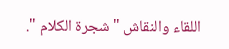اللقاء والنقاش "شجرة الكلام ".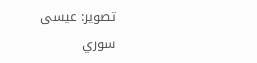تصوير: عيسى سوري